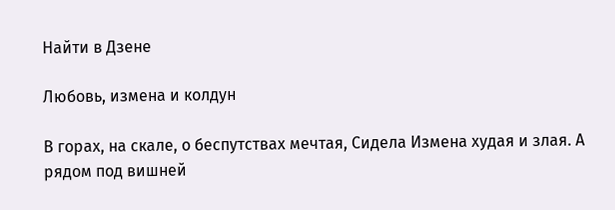Найти в Дзене

Любовь, измена и колдун

В горах, на скале, о беспутствах мечтая, Сидела Измена худая и злая. А рядом под вишней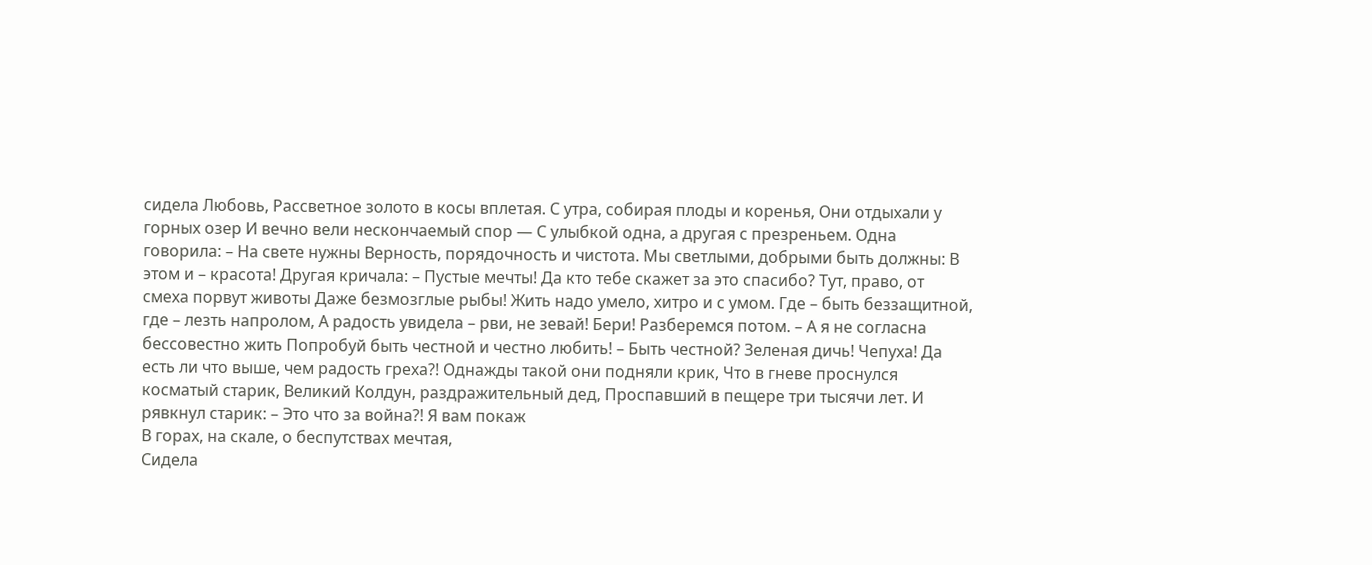сидела Любовь, Рассветное золото в косы вплетая. С утра, собирая плоды и коренья, Они отдыхали у горных озер И вечно вели нескончаемый спор — С улыбкой одна, а другая с презреньем. Одна говорила: – На свете нужны Верность, порядочность и чистота. Мы светлыми, добрыми быть должны: В этом и – красота! Другая кричала: – Пустые мечты! Да кто тебе скажет за это спасибо? Тут, право, от смеха порвут животы Даже безмозглые рыбы! Жить надо умело, хитро и с умом. Где – быть беззащитной, где – лезть напролом, А радость увидела – рви, не зевай! Бери! Разберемся потом. – А я не согласна бессовестно жить Попробуй быть честной и честно любить! – Быть честной? Зеленая дичь! Чепуха! Да есть ли что выше, чем радость греха?! Однажды такой они подняли крик, Что в гневе проснулся косматый старик, Великий Колдун, раздражительный дед, Проспавший в пещере три тысячи лет. И рявкнул старик: – Это что за война?! Я вам покаж
В горах, на скале, о беспутствах мечтая,
Сидела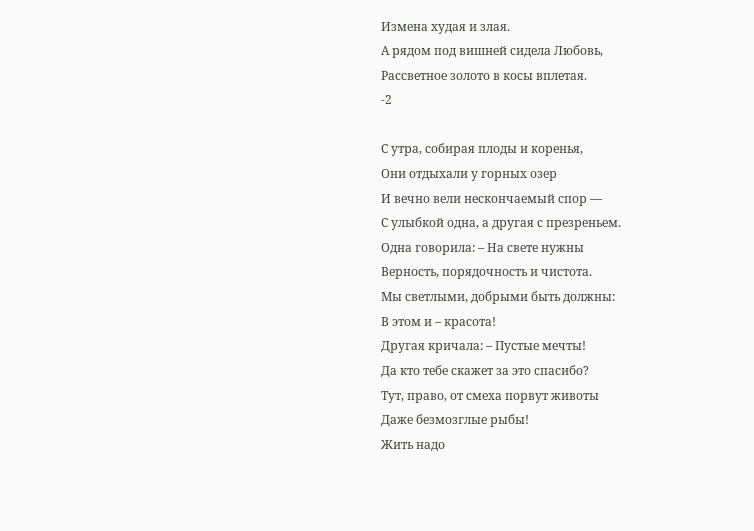Измена худая и злая.
А рядом под вишней сидела Любовь,
Рассветное золото в косы вплетая.
-2

С утра, собирая плоды и коренья,
Они отдыхали у горных озер
И вечно вели нескончаемый спор —
С улыбкой одна, а другая с презреньем.
Одна говорила: – На свете нужны
Верность, порядочность и чистота.
Мы светлыми, добрыми быть должны:
В этом и – красота!
Другая кричала: – Пустые мечты!
Да кто тебе скажет за это спасибо?
Тут, право, от смеха порвут животы
Даже безмозглые рыбы!
Жить надо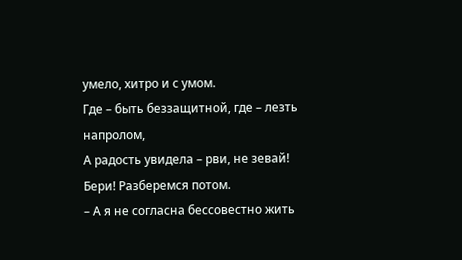умело, хитро и с умом.
Где – быть беззащитной, где – лезть напролом,
А радость увидела – рви, не зевай!
Бери! Разберемся потом.
– А я не согласна бессовестно жить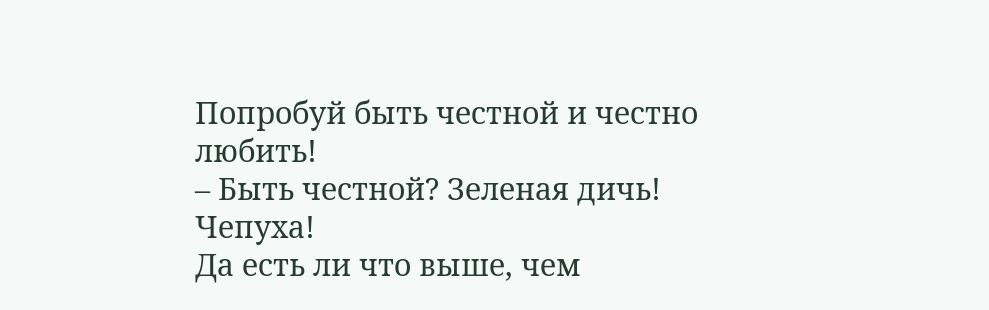Попробуй быть честной и честно любить!
– Быть честной? Зеленая дичь! Чепуха!
Да есть ли что выше, чем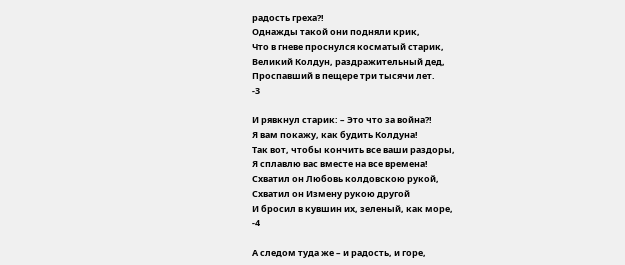радость греха?!
Однажды такой они подняли крик,
Что в гневе проснулся косматый старик,
Великий Колдун, раздражительный дед,
Проспавший в пещере три тысячи лет.
-3

И рявкнул старик: – Это что за война?!
Я вам покажу, как будить Колдуна!
Так вот, чтобы кончить все ваши раздоры,
Я сплавлю вас вместе на все времена!
Схватил он Любовь колдовскою рукой,
Схватил он Измену рукою другой
И бросил в кувшин их, зеленый, как море,
-4

А следом туда же – и радость, и горе,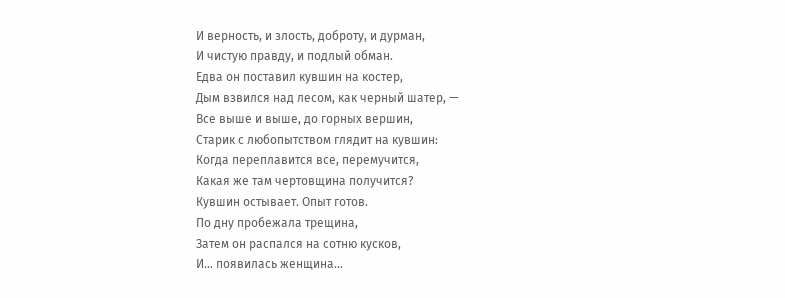И верность, и злость, доброту, и дурман,
И чистую правду, и подлый обман.
Едва он поставил кувшин на костер,
Дым взвился над лесом, как черный шатер, —
Все выше и выше, до горных вершин,
Старик с любопытством глядит на кувшин:
Когда переплавится все, перемучится,
Какая же там чертовщина получится?
Кувшин остывает. Опыт готов.
По дну пробежала трещина,
Затем он распался на сотню кусков,
И… появилась женщина…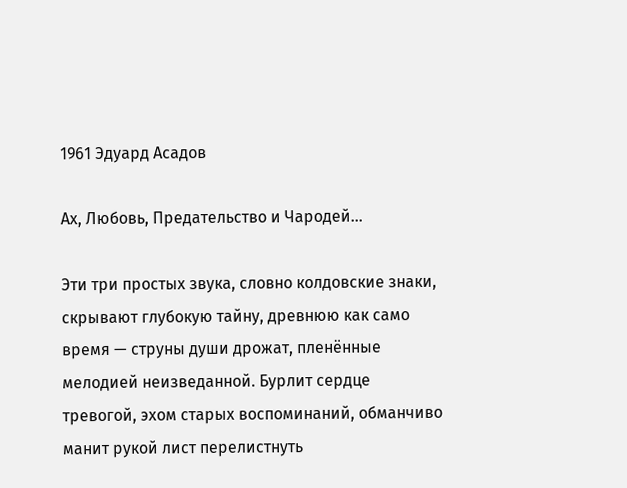1961 Эдуард Асадов

Ах, Любовь, Предательство и Чародей...

Эти три простых звука, словно колдовские знаки, скрывают глубокую тайну, древнюю как само время — струны души дрожат, пленённые мелодией неизведанной. Бурлит сердце тревогой, эхом старых воспоминаний, обманчиво манит рукой лист перелистнуть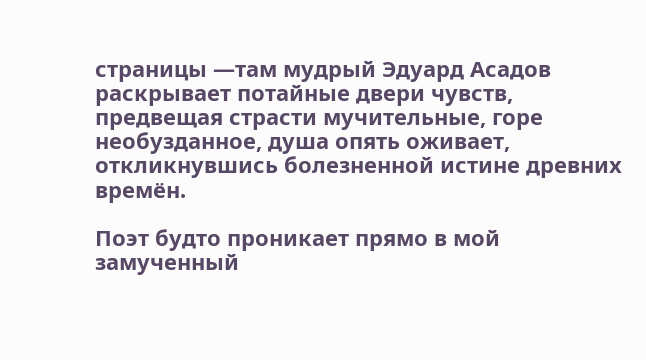страницы —там мудрый Эдуард Асадов раскрывает потайные двери чувств, предвещая страсти мучительные, горе необузданное, душа опять оживает, откликнувшись болезненной истине древних времён.

Поэт будто проникает прямо в мой замученный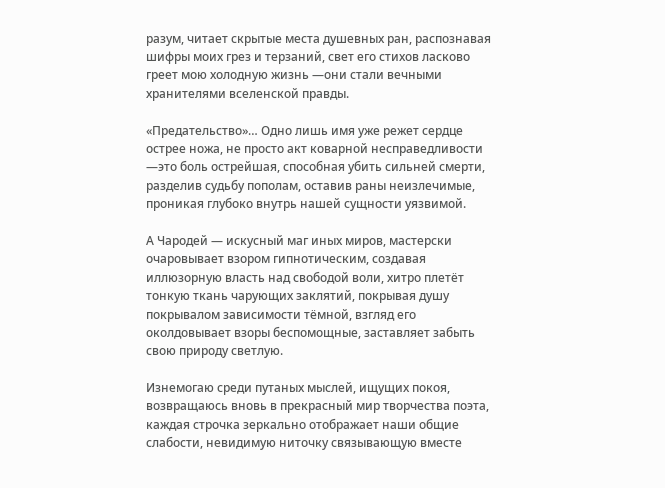разум, читает скрытые места душевных ран, распознавая шифры моих грез и терзаний, свет его стихов ласково греет мою холодную жизнь —они стали вечными хранителями вселенской правды.

«Предательство»… Одно лишь имя уже режет сердце острее ножа, не просто акт коварной несправедливости —это боль острейшая, способная убить сильней смерти, разделив судьбу пополам, оставив раны неизлечимые, проникая глубоко внутрь нашей сущности уязвимой.

А Чародей — искусный маг иных миров, мастерски очаровывает взором гипнотическим, создавая иллюзорную власть над свободой воли, хитро плетёт тонкую ткань чарующих заклятий, покрывая душу покрывалом зависимости тёмной, взгляд его околдовывает взоры беспомощные, заставляет забыть свою природу светлую.

Изнемогаю среди путаных мыслей, ищущих покоя, возвращаюсь вновь в прекрасный мир творчества поэта, каждая строчка зеркально отображает наши общие слабости, невидимую ниточку связывающую вместе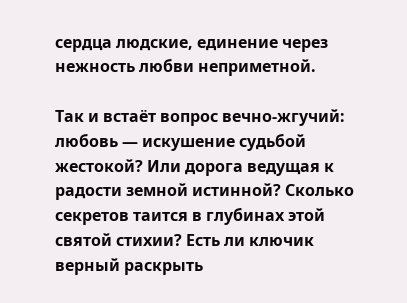сердца людские, единение через нежность любви неприметной.

Так и встаёт вопрос вечно-жгучий: любовь — искушение судьбой жестокой? Или дорога ведущая к радости земной истинной? Сколько секретов таится в глубинах этой святой стихии? Есть ли ключик верный раскрыть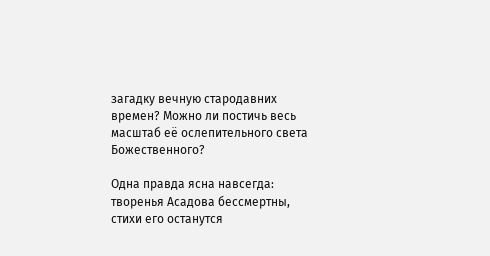загадку вечную стародавних времен? Можно ли постичь весь масштаб её ослепительного света Божественного?

Одна правда ясна навсегда: творенья Асадова бессмертны, стихи его останутся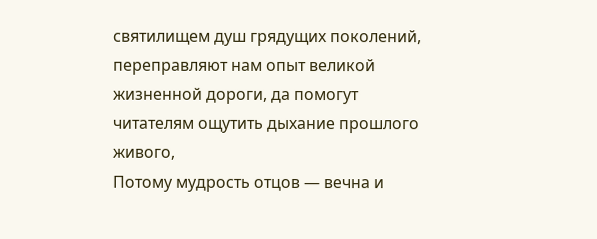святилищем душ грядущих поколений, переправляют нам опыт великой жизненной дороги, да помогут читателям ощутить дыхание прошлого живого,
Потому мудрость отцов — вечна и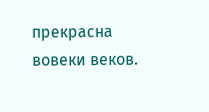прекрасна вовеки веков.